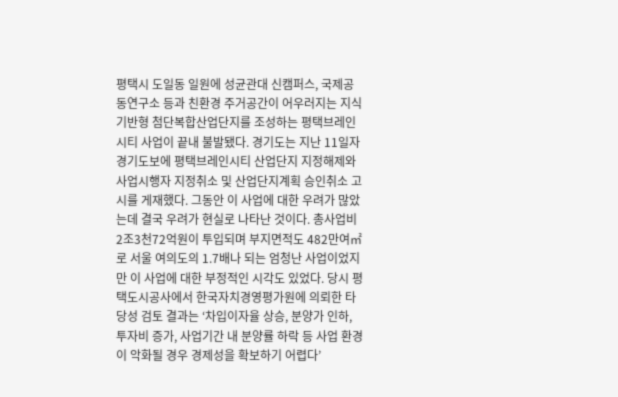평택시 도일동 일원에 성균관대 신캠퍼스, 국제공동연구소 등과 친환경 주거공간이 어우러지는 지식기반형 첨단복합산업단지를 조성하는 평택브레인시티 사업이 끝내 불발됐다. 경기도는 지난 11일자 경기도보에 평택브레인시티 산업단지 지정해제와 사업시행자 지정취소 및 산업단지계획 승인취소 고시를 게재했다. 그동안 이 사업에 대한 우려가 많았는데 결국 우려가 현실로 나타난 것이다. 총사업비 2조3천72억원이 투입되며 부지면적도 482만여㎡로 서울 여의도의 1.7배나 되는 엄청난 사업이었지만 이 사업에 대한 부정적인 시각도 있었다. 당시 평택도시공사에서 한국자치경영평가원에 의뢰한 타당성 검토 결과는 ‘차입이자율 상승, 분양가 인하, 투자비 증가, 사업기간 내 분양률 하락 등 사업 환경이 악화될 경우 경제성을 확보하기 어렵다’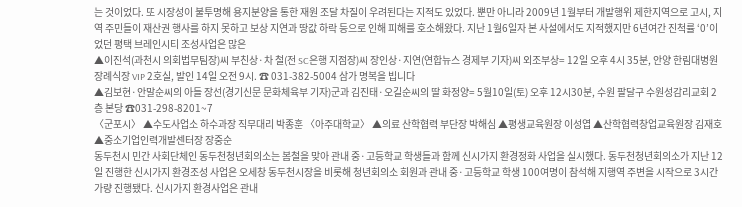는 것이었다. 또 시장성이 불투명해 용지분양을 통한 재원 조달 차질이 우려된다는 지적도 있었다. 뿐만 아니라 2009년 1월부터 개발행위 제한지역으로 고시, 지역 주민들이 재산권 행사를 하지 못하고 보상 지연과 땅값 하락 등으로 인해 피해를 호소해왔다. 지난 1월6일자 본 사설에서도 지적했지만 6년여간 진척률 ‘0’이었던 평택 브레인시티 조성사업은 많은
▲이진석(과천시 의회법무팀장)씨 부친상·차 철(전 SC은행 지점장)씨 장인상·지연(연합뉴스 경제부 기자)씨 외조부상= 12일 오후 4시 35분, 안양 한림대병원 장례식장 VIP 2호실, 발인 14일 오전 9시. ☎ 031-382-5004 삼가 명복을 빕니다
▲김보현·안말순씨의 아들 장선(경기신문 문화체육부 기자)군과 김진태·오길순씨의 딸 화정양= 5월10일(토) 오후 12시30분, 수원 팔달구 수원성감리교회 2층 본당 ☎031-298-8201~7
〈군포시〉 ▲수도사업소 하수과장 직무대리 박종훈 〈아주대학교〉 ▲의료 산학협력 부단장 박해심 ▲평생교육원장 이성엽 ▲산학협력창업교육원장 김재호 ▲중소기업인력개발센터장 장중순
동두천시 민간 사회단체인 동두천청년회의소는 봄철을 맞아 관내 중·고등학교 학생들과 함께 신시가지 환경정화 사업을 실시했다. 동두천청년회의소가 지난 12일 진행한 신시가지 환경조성 사업은 오세창 동두천시장을 비롯해 청년회의소 회원과 관내 중·고등학교 학생 100여명이 참석해 지행역 주변을 시작으로 3시간 가량 진행됐다. 신시가지 환경사업은 관내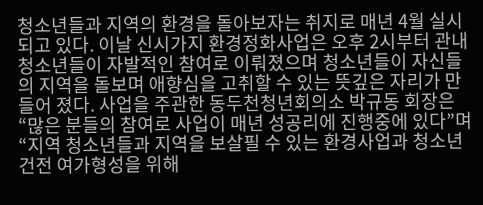청소년들과 지역의 환경을 돌아보자는 취지로 매년 4월 실시되고 있다. 이날 신시가지 환경정화사업은 오후 2시부터 관내 청소년들이 자발적인 참여로 이뤄졌으며 청소년들이 자신들의 지역을 돌보며 애향심을 고취할 수 있는 뜻깊은 자리가 만들어 졌다. 사업을 주관한 동두천청년회의소 박규동 회장은 “많은 분들의 참여로 사업이 매년 성공리에 진행중에 있다”며 “지역 청소년들과 지역을 보살필 수 있는 환경사업과 청소년 건전 여가형성을 위해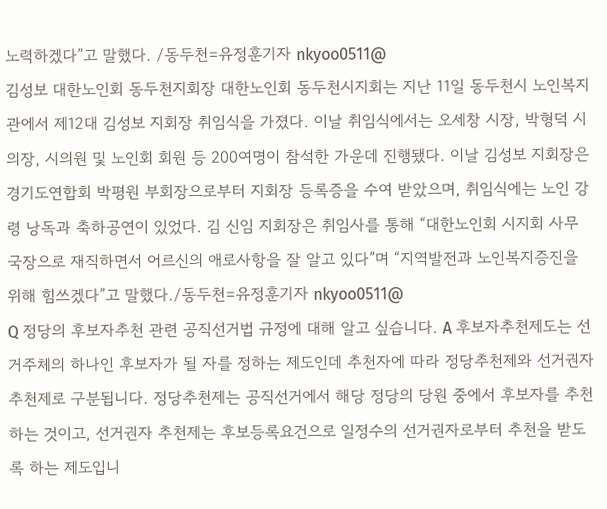노력하겠다”고 말했다. /동두천=유정훈기자 nkyoo0511@
김성보 대한노인회 동두천지회장 대한노인회 동두천시지회는 지난 11일 동두천시 노인복지관에서 제12대 김성보 지회장 취임식을 가졌다. 이날 취임식에서는 오세창 시장, 박형덕 시의장, 시의원 및 노인회 회원 등 200여명이 참석한 가운데 진행됐다. 이날 김성보 지회장은 경기도연합회 박평원 부회장으로부터 지회장 등록증을 수여 받았으며, 취임식에는 노인 강령 낭독과 축하공연이 있었다. 김 신임 지회장은 취임사를 통해 “대한노인회 시지회 사무국장으로 재직하면서 어르신의 애로사항을 잘 알고 있다”며 “지역발전과 노인복지증진을 위해 힘쓰겠다”고 말했다./동두천=유정훈기자 nkyoo0511@
Q 정당의 후보자추천 관련 공직선거법 규정에 대해 알고 싶습니다. A 후보자추천제도는 선거주체의 하나인 후보자가 될 자를 정하는 제도인데 추천자에 따라 정당추천제와 선거권자 추천제로 구분됩니다. 정당추천제는 공직선거에서 해당 정당의 당원 중에서 후보자를 추천하는 것이고, 선거권자 추천제는 후보등록요건으로 일정수의 선거권자로부터 추천을 받도록 하는 제도입니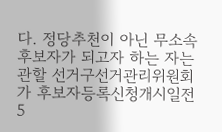다. 정당추천이 아닌 무소속후보자가 되고자 하는 자는 관할 선거구선거관리위원회가 후보자등록신청개시일전 5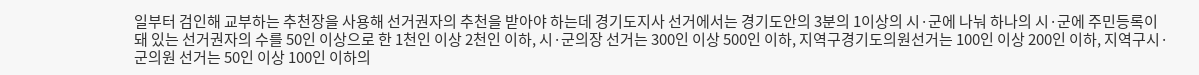일부터 검인해 교부하는 추천장을 사용해 선거권자의 추천을 받아야 하는데 경기도지사 선거에서는 경기도안의 3분의 1이상의 시·군에 나눠 하나의 시·군에 주민등록이 돼 있는 선거권자의 수를 50인 이상으로 한 1천인 이상 2천인 이하, 시·군의장 선거는 300인 이상 500인 이하, 지역구경기도의원선거는 100인 이상 200인 이하, 지역구시·군의원 선거는 50인 이상 100인 이하의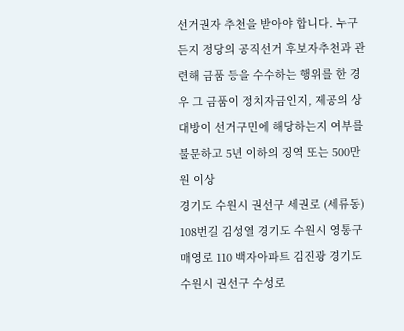선거권자 추천을 받아야 합니다. 누구든지 정당의 공직선거 후보자추천과 관련해 금품 등을 수수하는 행위를 한 경우 그 금품이 정치자금인지, 제공의 상대방이 선거구민에 해당하는지 여부를 불문하고 5년 이하의 징역 또는 500만원 이상
경기도 수원시 권선구 세권로 (세류동) 108번길 김성열 경기도 수원시 영통구 매영로 110 백자아파트 김진광 경기도 수원시 권선구 수성로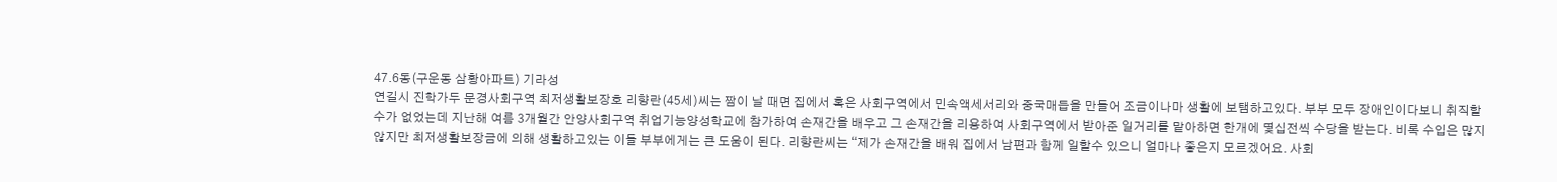47.6동(구운동 삼황아파트) 기라성
연길시 진학가두 문경사회구역 최저생활보장호 리향란(45세)씨는 짬이 날 때면 집에서 혹은 사회구역에서 민속액세서리와 중국매듭을 만들어 조금이나마 생활에 보탬하고있다. 부부 모두 장애인이다보니 취직할수가 없었는데 지난해 여름 3개월간 안양사회구역 취업기능양성학교에 참가하여 손재간을 배우고 그 손재간을 리용하여 사회구역에서 받아준 일거리를 맡아하면 한개에 몇십전씩 수당을 받는다. 비록 수입은 많지 않지만 최저생활보장금에 의해 생활하고있는 이들 부부에게는 큰 도움이 된다. 리향란씨는 “제가 손재간을 배워 집에서 남편과 함께 일할수 있으니 얼마나 좋은지 모르겠어요. 사회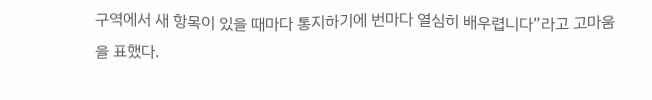구역에서 새 항목이 있을 때마다 통지하기에 번마다 열심히 배우렵니다”라고 고마움을 표했다.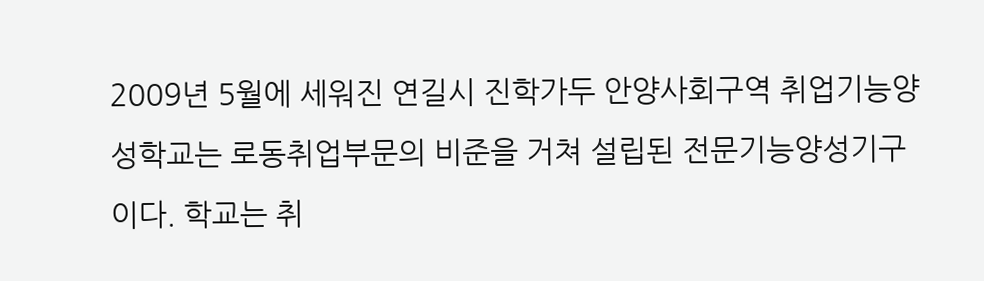2009년 5월에 세워진 연길시 진학가두 안양사회구역 취업기능양성학교는 로동취업부문의 비준을 거쳐 설립된 전문기능양성기구이다. 학교는 취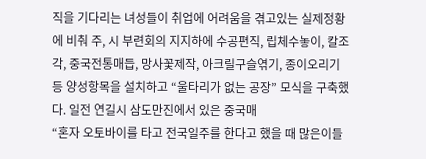직을 기다리는 녀성들이 취업에 어려움을 겪고있는 실제정황에 비춰 주, 시 부련회의 지지하에 수공편직, 립체수놓이, 칼조각, 중국전통매듭, 망사꽃제작, 아크릴구슬엮기, 종이오리기 등 양성항목을 설치하고 “울타리가 없는 공장” 모식을 구축했다. 일전 연길시 삼도만진에서 있은 중국매
“혼자 오토바이를 타고 전국일주를 한다고 했을 때 많은이들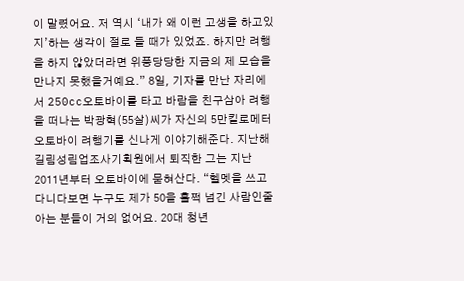이 말렸어요. 저 역시 ‘내가 왜 이런 고생을 하고있지’하는 생각이 절로 들 때가 있었죠. 하지만 려행을 하지 않았더라면 위풍당당한 지금의 제 모습을 만나지 못했을거예요.” 8일, 기자를 만난 자리에서 250cc오토바이를 타고 바람을 친구삼아 려행을 떠나는 박광혁(55살)씨가 자신의 5만킬로메터 오토바이 려행기를 신나게 이야기해준다. 지난해 길림성림업조사기획원에서 퇴직한 그는 지난 2011년부터 오토바이에 묻혀산다. “헬멧을 쓰고 다니다보면 누구도 제가 50을 훌쩍 넘긴 사람인줄 아는 분들이 거의 없어요. 20대 청년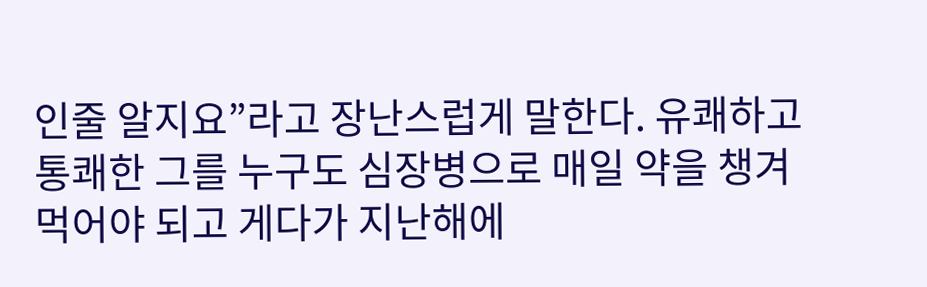인줄 알지요”라고 장난스럽게 말한다. 유쾌하고 통쾌한 그를 누구도 심장병으로 매일 약을 챙겨먹어야 되고 게다가 지난해에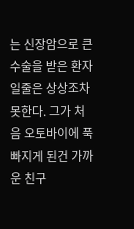는 신장암으로 큰 수술을 받은 환자일줄은 상상조차 못한다. 그가 처음 오토바이에 푹 빠지게 된건 가까운 친구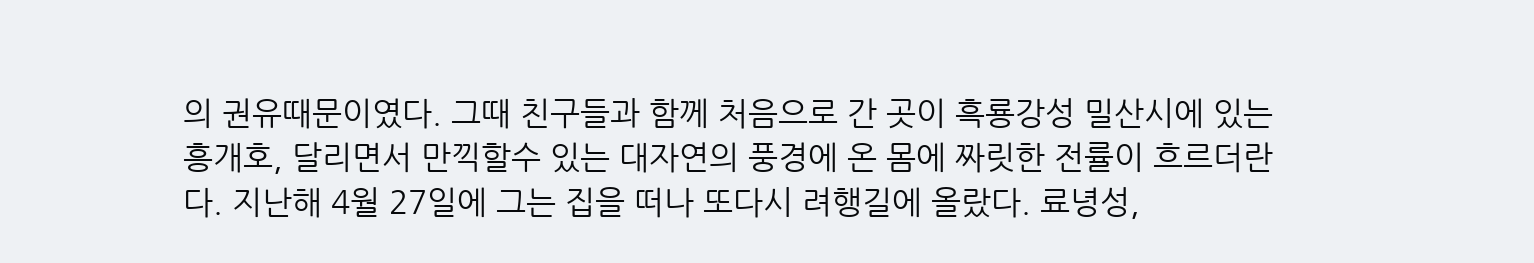의 권유때문이였다. 그때 친구들과 함께 처음으로 간 곳이 흑룡강성 밀산시에 있는 흥개호, 달리면서 만끽할수 있는 대자연의 풍경에 온 몸에 짜릿한 전률이 흐르더란다. 지난해 4월 27일에 그는 집을 떠나 또다시 려행길에 올랐다. 료녕성,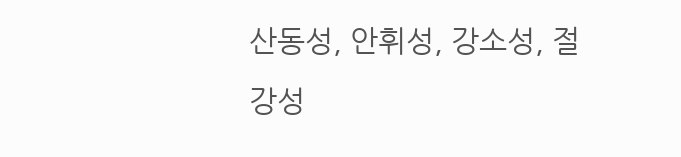산동성, 안휘성, 강소성, 절강성